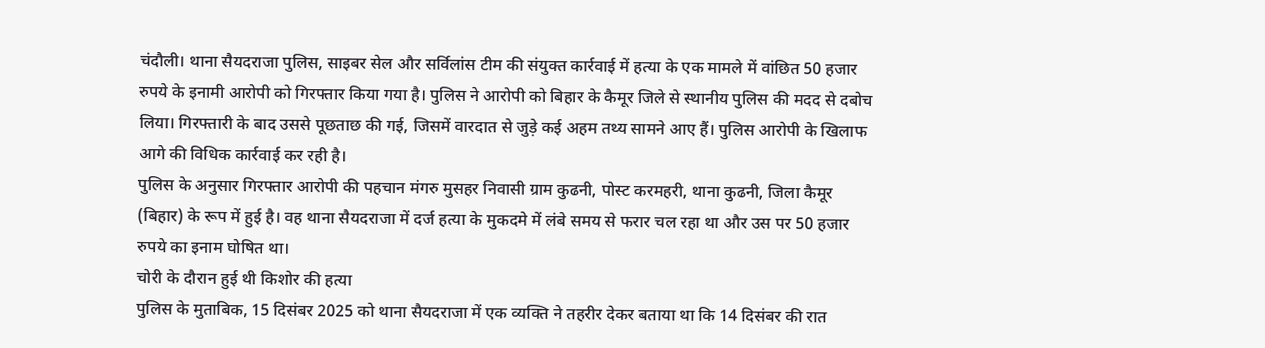चंदौली। थाना सैयदराजा पुलिस, साइबर सेल और सर्विलांस टीम की संयुक्त कार्रवाई में हत्या के एक मामले में वांछित 50 हजार रुपये के इनामी आरोपी को गिरफ्तार किया गया है। पुलिस ने आरोपी को बिहार के कैमूर जिले से स्थानीय पुलिस की मदद से दबोच लिया। गिरफ्तारी के बाद उससे पूछताछ की गई, जिसमें वारदात से जुड़े कई अहम तथ्य सामने आए हैं। पुलिस आरोपी के खिलाफ आगे की विधिक कार्रवाई कर रही है।
पुलिस के अनुसार गिरफ्तार आरोपी की पहचान मंगरु मुसहर निवासी ग्राम कुढनी, पोस्ट करमहरी, थाना कुढनी, जिला कैमूर (बिहार) के रूप में हुई है। वह थाना सैयदराजा में दर्ज हत्या के मुकदमे में लंबे समय से फरार चल रहा था और उस पर 50 हजार रुपये का इनाम घोषित था।
चोरी के दौरान हुई थी किशोर की हत्या
पुलिस के मुताबिक, 15 दिसंबर 2025 को थाना सैयदराजा में एक व्यक्ति ने तहरीर देकर बताया था कि 14 दिसंबर की रात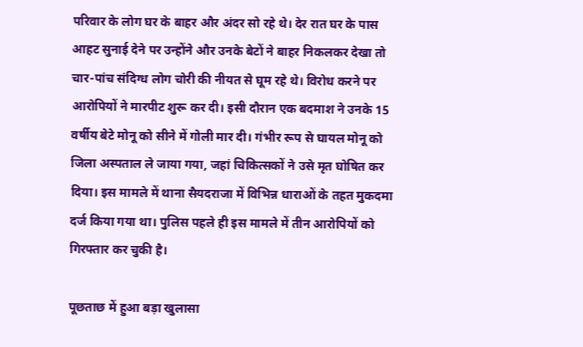परिवार के लोग घर के बाहर और अंदर सो रहे थे। देर रात घर के पास आहट सुनाई देने पर उन्होंने और उनके बेटों ने बाहर निकलकर देखा तो चार-पांच संदिग्ध लोग चोरी की नीयत से घूम रहे थे। विरोध करने पर आरोपियों ने मारपीट शुरू कर दी। इसी दौरान एक बदमाश ने उनके 15 वर्षीय बेटे मोनू को सीने में गोली मार दी। गंभीर रूप से घायल मोनू को जिला अस्पताल ले जाया गया, जहां चिकित्सकों ने उसे मृत घोषित कर दिया। इस मामले में थाना सैयदराजा में विभिन्न धाराओं के तहत मुकदमा दर्ज किया गया था। पुलिस पहले ही इस मामले में तीन आरोपियों को गिरफ्तार कर चुकी है।

पूछताछ में हुआ बड़ा खुलासा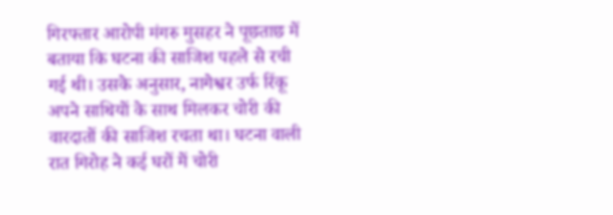गिरफ्तार आरोपी मंगरु मुसहर ने पूछताछ में बताया कि घटना की साजिश पहले से रची गई थी। उसके अनुसार, नागेश्वर उर्फ रिंकू अपने साथियों के साथ मिलकर चोरी की वारदातों की साजिश रचता था। घटना वाली रात गिरोह ने कई घरों में चोरी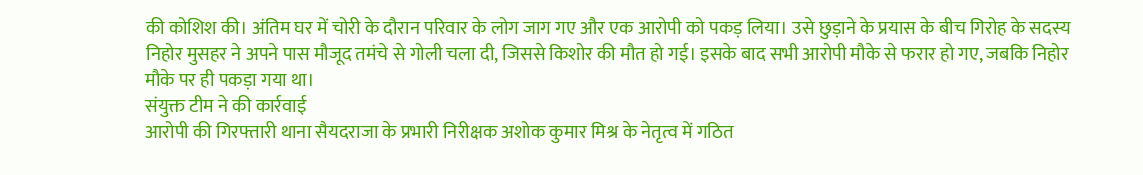की कोशिश की। अंतिम घर में चोरी के दौरान परिवार के लोग जाग गए और एक आरोपी को पकड़ लिया। उसे छुड़ाने के प्रयास के बीच गिरोह के सदस्य निहोर मुसहर ने अपने पास मौजूद तमंचे से गोली चला दी, जिससे किशोर की मौत हो गई। इसके बाद सभी आरोपी मौके से फरार हो गए, जबकि निहोर मौके पर ही पकड़ा गया था।
संयुक्त टीम ने की कार्रवाई
आरोपी की गिरफ्तारी थाना सैयदराजा के प्रभारी निरीक्षक अशोक कुमार मिश्र के नेतृत्व में गठित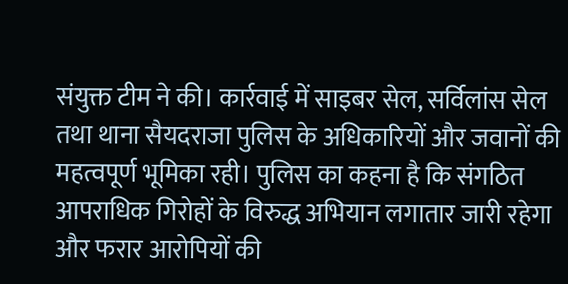संयुक्त टीम ने की। कार्रवाई में साइबर सेल, सर्विलांस सेल तथा थाना सैयदराजा पुलिस के अधिकारियों और जवानों की महत्वपूर्ण भूमिका रही। पुलिस का कहना है कि संगठित आपराधिक गिरोहों के विरुद्ध अभियान लगातार जारी रहेगा और फरार आरोपियों की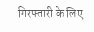गिरफ्तारी के लिए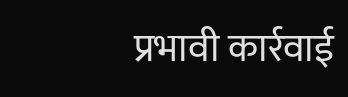प्रभावी कार्रवाई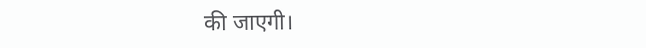की जाएगी।